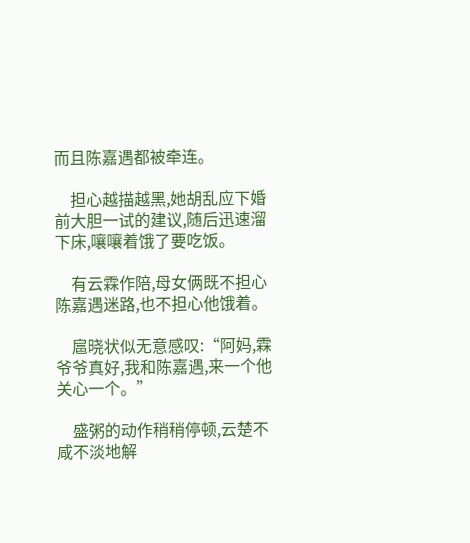而且陈嘉遇都被牵连。

    担心越描越黑,她胡乱应下婚前大胆一试的建议,随后迅速溜下床,嚷嚷着饿了要吃饭。

    有云霖作陪,母女俩既不担心陈嘉遇迷路,也不担心他饿着。

    扈晓状似无意感叹:“阿妈,霖爷爷真好,我和陈嘉遇,来一个他关心一个。”

    盛粥的动作稍稍停顿,云楚不咸不淡地解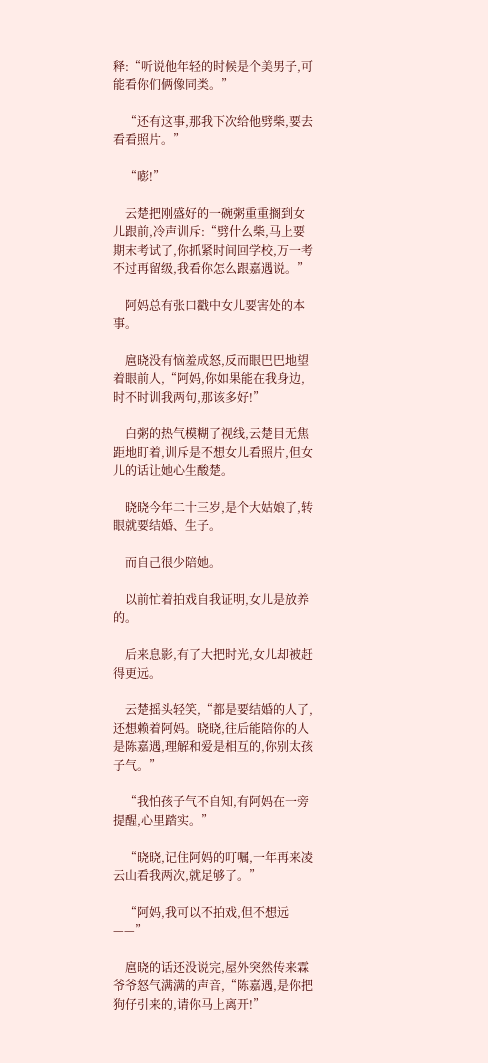释:“听说他年轻的时候是个美男子,可能看你们俩像同类。”

    “还有这事,那我下次给他劈柴,要去看看照片。”

    “嘭!”

    云楚把刚盛好的一碗粥重重搁到女儿跟前,冷声训斥:“劈什么柴,马上要期末考试了,你抓紧时间回学校,万一考不过再留级,我看你怎么跟嘉遇说。”

    阿妈总有张口戳中女儿要害处的本事。

    扈晓没有恼羞成怒,反而眼巴巴地望着眼前人,“阿妈,你如果能在我身边,时不时训我两句,那该多好!”

    白粥的热气模糊了视线,云楚目无焦距地盯着,训斥是不想女儿看照片,但女儿的话让她心生酸楚。

    晓晓今年二十三岁,是个大姑娘了,转眼就要结婚、生子。

    而自己很少陪她。

    以前忙着拍戏自我证明,女儿是放养的。

    后来息影,有了大把时光,女儿却被赶得更远。

    云楚摇头轻笑,“都是要结婚的人了,还想赖着阿妈。晓晓,往后能陪你的人是陈嘉遇,理解和爱是相互的,你别太孩子气。”

    “我怕孩子气不自知,有阿妈在一旁提醒,心里踏实。”

    “晓晓,记住阿妈的叮嘱,一年再来凌云山看我两次,就足够了。”

    “阿妈,我可以不拍戏,但不想远——”

    扈晓的话还没说完,屋外突然传来霖爷爷怒气满满的声音,“陈嘉遇,是你把狗仔引来的,请你马上离开!”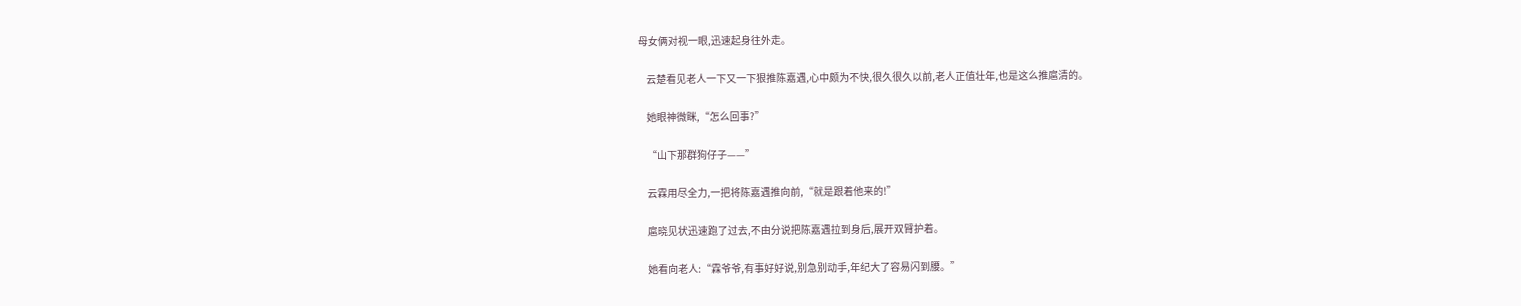母女俩对视一眼,迅速起身往外走。

    云楚看见老人一下又一下狠推陈嘉遇,心中颇为不快,很久很久以前,老人正值壮年,也是这么推扈清的。

    她眼神微眯,“怎么回事?”

    “山下那群狗仔子——”

    云霖用尽全力,一把将陈嘉遇推向前,“就是跟着他来的!”

    扈晓见状迅速跑了过去,不由分说把陈嘉遇拉到身后,展开双臂护着。

    她看向老人:“霖爷爷,有事好好说,别急别动手,年纪大了容易闪到腰。”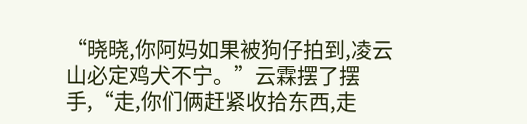“晓晓,你阿妈如果被狗仔拍到,凌云山必定鸡犬不宁。”云霖摆了摆手,“走,你们俩赶紧收拾东西,走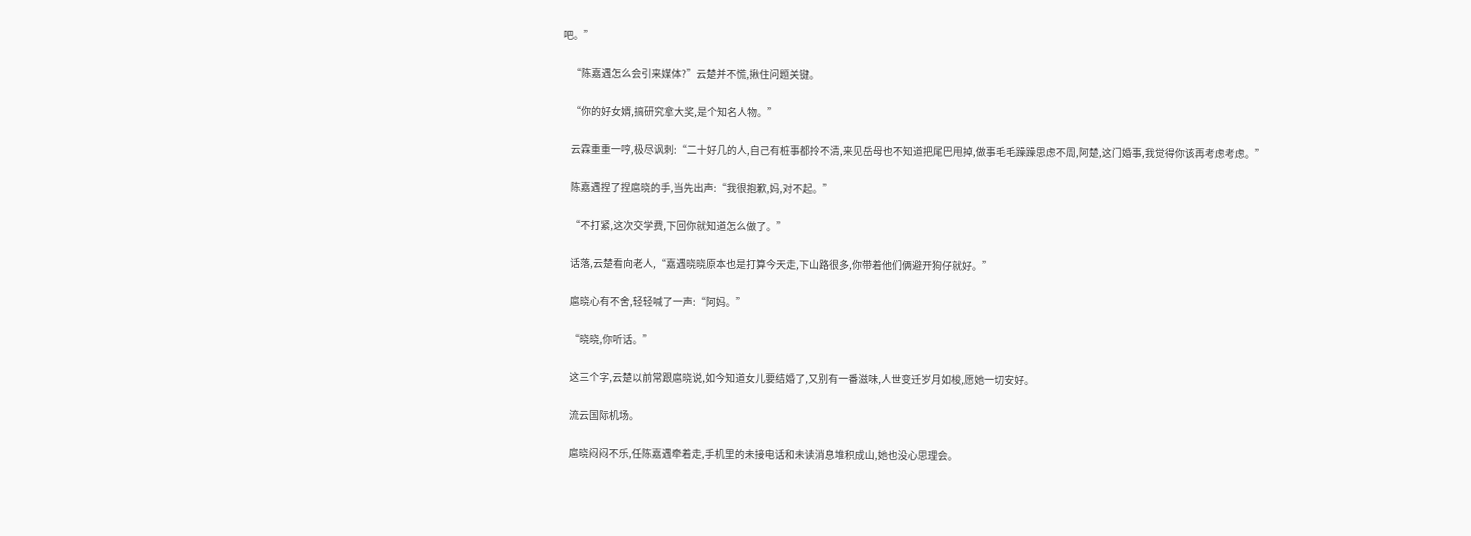吧。”

    “陈嘉遇怎么会引来媒体?”云楚并不慌,揪住问题关键。

    “你的好女婿,搞研究拿大奖,是个知名人物。”

    云霖重重一哼,极尽讽刺:“二十好几的人,自己有桩事都拎不清,来见岳母也不知道把尾巴甩掉,做事毛毛躁躁思虑不周,阿楚,这门婚事,我觉得你该再考虑考虑。”

    陈嘉遇捏了捏扈晓的手,当先出声:“我很抱歉,妈,对不起。”

    “不打紧,这次交学费,下回你就知道怎么做了。”

    话落,云楚看向老人,“嘉遇晓晓原本也是打算今天走,下山路很多,你带着他们俩避开狗仔就好。”

    扈晓心有不舍,轻轻喊了一声:“阿妈。”

    “晓晓,你听话。”

    这三个字,云楚以前常跟扈晓说,如今知道女儿要结婚了,又别有一番滋味,人世变迁岁月如梭,愿她一切安好。

    流云国际机场。

    扈晓闷闷不乐,任陈嘉遇牵着走,手机里的未接电话和未读消息堆积成山,她也没心思理会。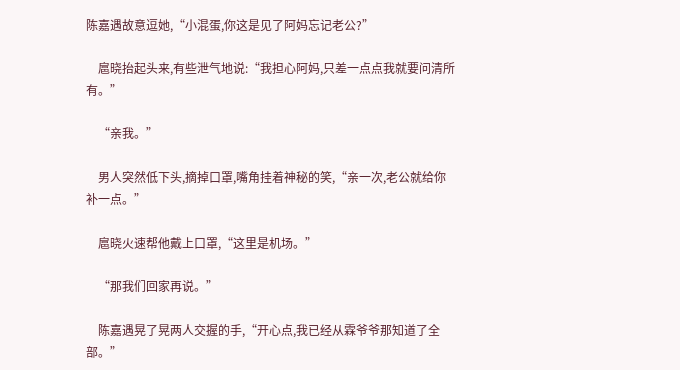陈嘉遇故意逗她,“小混蛋,你这是见了阿妈忘记老公?”

    扈晓抬起头来,有些泄气地说:“我担心阿妈,只差一点点我就要问清所有。”

    “亲我。”

    男人突然低下头,摘掉口罩,嘴角挂着神秘的笑,“亲一次,老公就给你补一点。”

    扈晓火速帮他戴上口罩,“这里是机场。”

    “那我们回家再说。”

    陈嘉遇晃了晃两人交握的手,“开心点,我已经从霖爷爷那知道了全部。”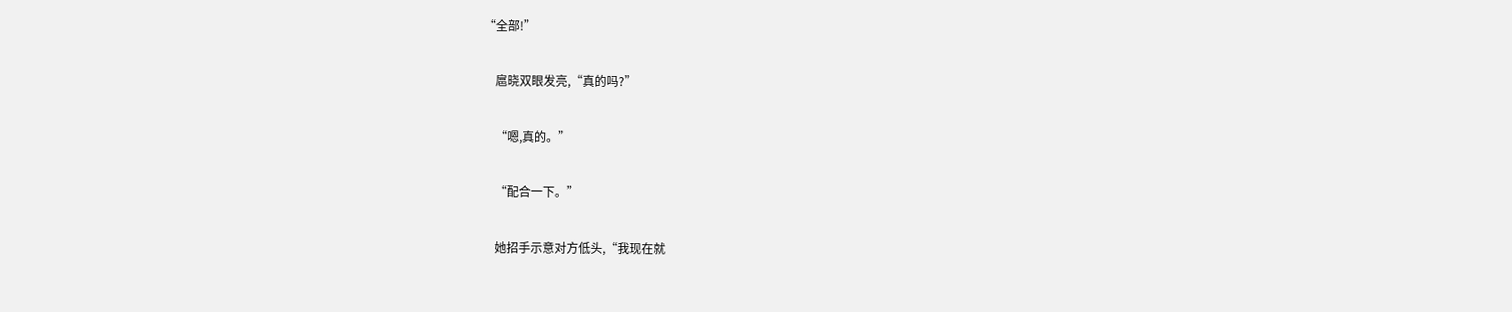“全部!”

    扈晓双眼发亮,“真的吗?”

    “嗯,真的。”

    “配合一下。”

    她招手示意对方低头,“我现在就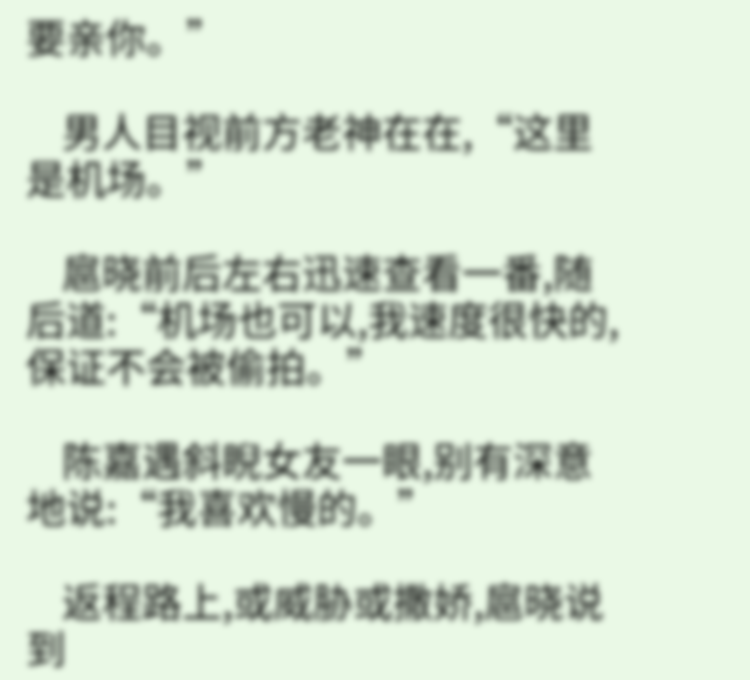要亲你。”

    男人目视前方老神在在,“这里是机场。”

    扈晓前后左右迅速查看一番,随后道:“机场也可以,我速度很快的,保证不会被偷拍。”

    陈嘉遇斜睨女友一眼,别有深意地说:“我喜欢慢的。”

    返程路上,或威胁或撒娇,扈晓说到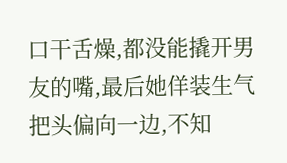口干舌燥,都没能撬开男友的嘴,最后她佯装生气把头偏向一边,不知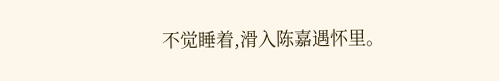不觉睡着,滑入陈嘉遇怀里。